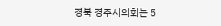경북 경주시의회는 5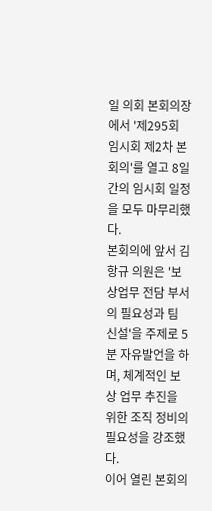일 의회 본회의장에서 '제295회 임시회 제2차 본회의'를 열고 8일간의 임시회 일정을 모두 마무리했다.
본회의에 앞서 김항규 의원은 '보상업무 전담 부서의 필요성과 팀 신설'을 주제로 5분 자유발언을 하며, 체계적인 보상 업무 추진을 위한 조직 정비의 필요성을 강조했다.
이어 열린 본회의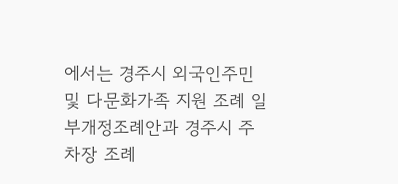에서는 경주시 외국인주민 및 다문화가족 지원 조례 일부개정조례안과 경주시 주차장 조례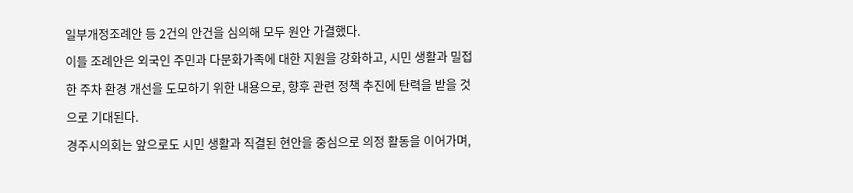일부개정조례안 등 2건의 안건을 심의해 모두 원안 가결했다.
이들 조례안은 외국인 주민과 다문화가족에 대한 지원을 강화하고, 시민 생활과 밀접한 주차 환경 개선을 도모하기 위한 내용으로, 향후 관련 정책 추진에 탄력을 받을 것으로 기대된다.
경주시의회는 앞으로도 시민 생활과 직결된 현안을 중심으로 의정 활동을 이어가며,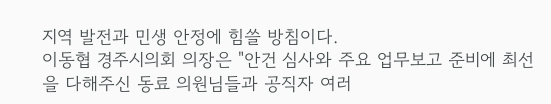지역 발전과 민생 안정에 힘쓸 방침이다.
이동협 경주시의회 의장은 "안건 심사와 주요 업무보고 준비에 최선을 다해주신 동료 의원님들과 공직자 여러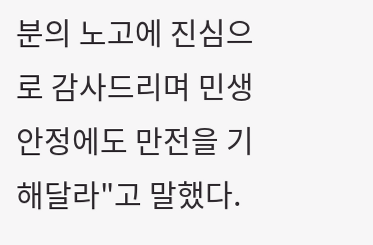분의 노고에 진심으로 감사드리며 민생 안정에도 만전을 기해달라"고 말했다.